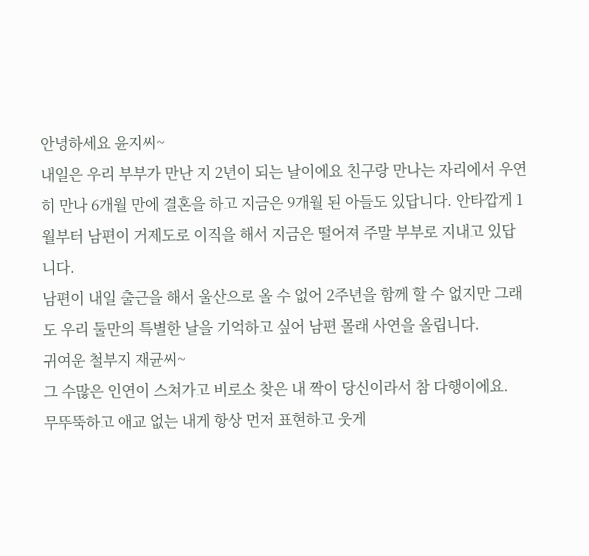안녕하세요 윤지씨~
내일은 우리 부부가 만난 지 2년이 되는 날이에요 친구랑 만나는 자리에서 우연히 만나 6개월 만에 결혼을 하고 지금은 9개월 된 아들도 있답니다. 안타깝게 1월부터 남편이 거제도로 이직을 해서 지금은 떨어져 주말 부부로 지내고 있답니다.
남편이 내일 출근을 해서 울산으로 올 수 없어 2주년을 함께 할 수 없지만 그래도 우리 둘만의 특별한 날을 기억하고 싶어 남편 몰래 사연을 올립니다.
귀여운 철부지 재균씨~
그 수많은 인연이 스쳐가고 비로소 찾은 내 짝이 당신이라서 참 다행이에요.
무뚜뚝하고 애교 없는 내게 항상 먼저 표현하고 웃게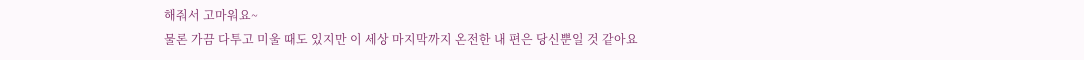해줘서 고마워요~
물론 가끔 다투고 미울 때도 있지만 이 세상 마지막까지 온전한 내 편은 당신뿐일 것 같아요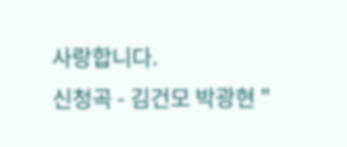사랑합니다.
신청곡 - 김건모 박광현 "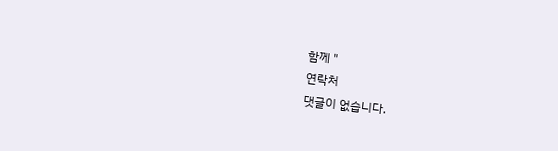함께 "
연락처
댓글이 없습니다.